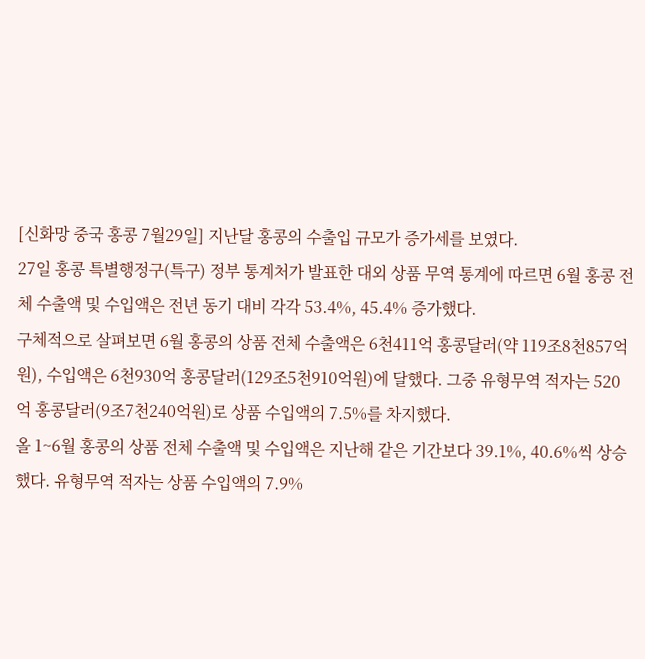[신화망 중국 홍콩 7월29일] 지난달 홍콩의 수출입 규모가 증가세를 보였다.
27일 홍콩 특별행정구(특구) 정부 통계처가 발표한 대외 상품 무역 통계에 따르면 6월 홍콩 전체 수출액 및 수입액은 전년 동기 대비 각각 53.4%, 45.4% 증가했다.
구체적으로 살펴보면 6월 홍콩의 상품 전체 수출액은 6천411억 홍콩달러(약 119조8천857억원), 수입액은 6천930억 홍콩달러(129조5천910억원)에 달했다. 그중 유형무역 적자는 520억 홍콩달러(9조7천240억원)로 상품 수입액의 7.5%를 차지했다.
올 1~6월 홍콩의 상품 전체 수출액 및 수입액은 지난해 같은 기간보다 39.1%, 40.6%씩 상승했다. 유형무역 적자는 상품 수입액의 7.9%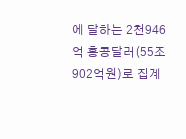에 달하는 2천946억 홍콩달러(55조902억원)로 집계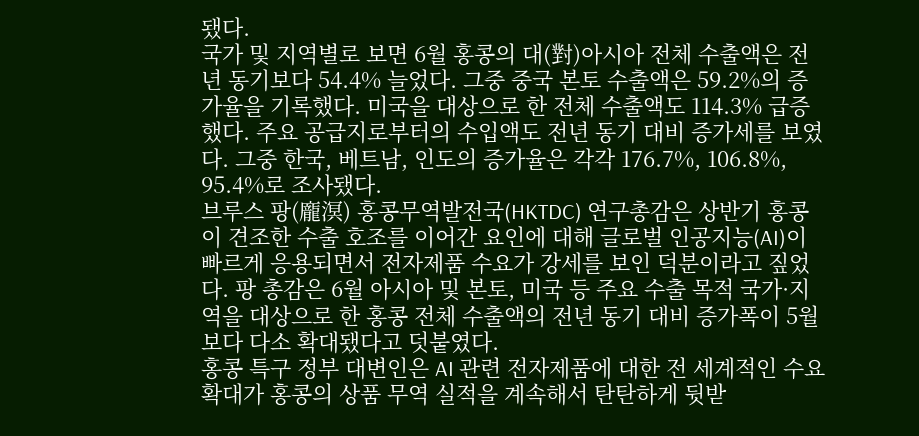됐다.
국가 및 지역별로 보면 6월 홍콩의 대(對)아시아 전체 수출액은 전년 동기보다 54.4% 늘었다. 그중 중국 본토 수출액은 59.2%의 증가율을 기록했다. 미국을 대상으로 한 전체 수출액도 114.3% 급증했다. 주요 공급지로부터의 수입액도 전년 동기 대비 증가세를 보였다. 그중 한국, 베트남, 인도의 증가율은 각각 176.7%, 106.8%, 95.4%로 조사됐다.
브루스 팡(龐溟) 홍콩무역발전국(HKTDC) 연구총감은 상반기 홍콩이 견조한 수출 호조를 이어간 요인에 대해 글로벌 인공지능(AI)이 빠르게 응용되면서 전자제품 수요가 강세를 보인 덕분이라고 짚었다. 팡 총감은 6월 아시아 및 본토, 미국 등 주요 수출 목적 국가·지역을 대상으로 한 홍콩 전체 수출액의 전년 동기 대비 증가폭이 5월보다 다소 확대됐다고 덧붙였다.
홍콩 특구 정부 대변인은 AI 관련 전자제품에 대한 전 세계적인 수요 확대가 홍콩의 상품 무역 실적을 계속해서 탄탄하게 뒷받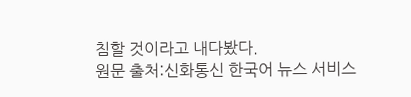침할 것이라고 내다봤다.
원문 출처:신화통신 한국어 뉴스 서비스